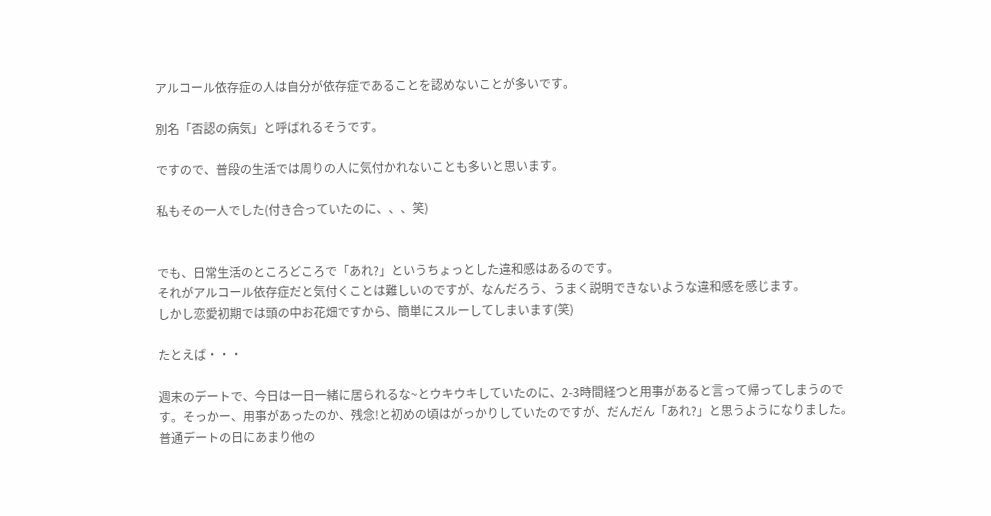アルコール依存症の人は自分が依存症であることを認めないことが多いです。

別名「否認の病気」と呼ばれるそうです。

ですので、普段の生活では周りの人に気付かれないことも多いと思います。

私もその一人でした(付き合っていたのに、、、笑)


でも、日常生活のところどころで「あれ?」というちょっとした違和感はあるのです。
それがアルコール依存症だと気付くことは難しいのですが、なんだろう、うまく説明できないような違和感を感じます。
しかし恋愛初期では頭の中お花畑ですから、簡単にスルーしてしまいます(笑)

たとえば・・・

週末のデートで、今日は一日一緒に居られるな~とウキウキしていたのに、2-3時間経つと用事があると言って帰ってしまうのです。そっかー、用事があったのか、残念!と初めの頃はがっかりしていたのですが、だんだん「あれ?」と思うようになりました。普通デートの日にあまり他の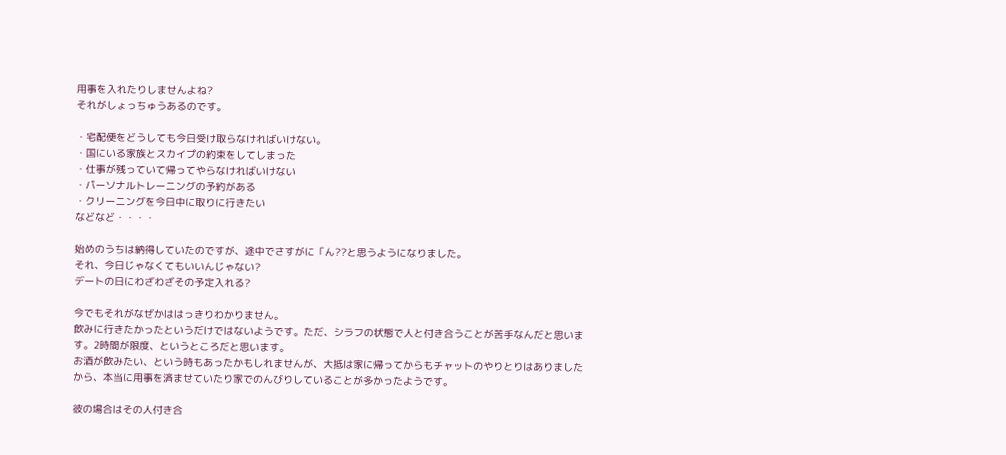用事を入れたりしませんよね?
それがしょっちゅうあるのです。

・宅配便をどうしても今日受け取らなければいけない。
・国にいる家族とスカイプの約束をしてしまった
・仕事が残っていて帰ってやらなければいけない
・パーソナルトレーニングの予約がある
・クリーニングを今日中に取りに行きたい
などなど・・・・

始めのうちは納得していたのですが、途中でさすがに「ん??と思うようになりました。
それ、今日じゃなくてもいいんじゃない?
デートの日にわざわざその予定入れる?

今でもそれがなぜかははっきりわかりません。
飲みに行きたかったというだけではないようです。ただ、シラフの状態で人と付き合うことが苦手なんだと思います。2時間が限度、というところだと思います。
お酒が飲みたい、という時もあったかもしれませんが、大抵は家に帰ってからもチャットのやりとりはありましたから、本当に用事を済ませていたり家でのんびりしていることが多かったようです。

彼の場合はその人付き合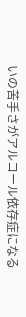いの苦手さがアルコール依存症になる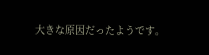大きな原因だったようです。